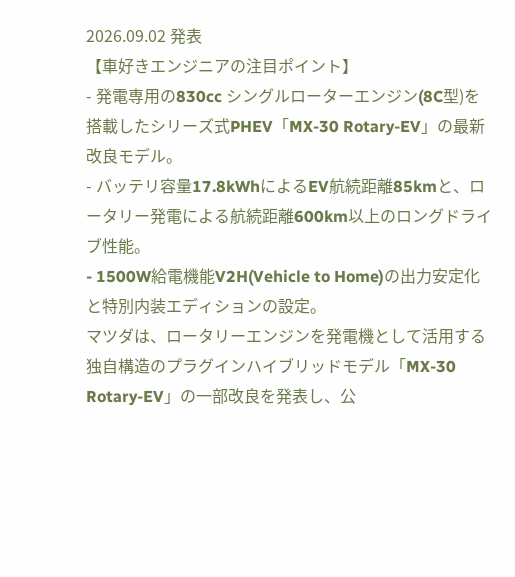2026.09.02 発表
【車好きエンジニアの注目ポイント】
- 発電専用の830cc シングルローターエンジン(8C型)を搭載したシリーズ式PHEV「MX-30 Rotary-EV」の最新改良モデル。
- バッテリ容量17.8kWhによるEV航続距離85kmと、ロータリー発電による航続距離600km以上のロングドライブ性能。
- 1500W給電機能V2H(Vehicle to Home)の出力安定化と特別内装エディションの設定。
マツダは、ロータリーエンジンを発電機として活用する独自構造のプラグインハイブリッドモデル「MX-30 Rotary-EV」の一部改良を発表し、公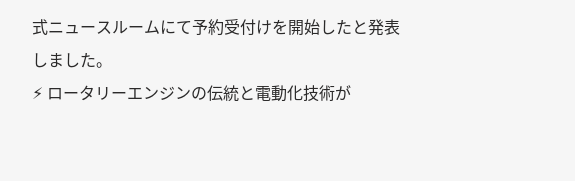式ニュースルームにて予約受付けを開始したと発表しました。
⚡ ロータリーエンジンの伝統と電動化技術が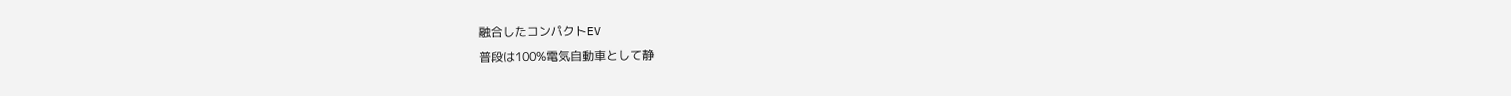融合したコンパクトEV
普段は100%電気自動車として静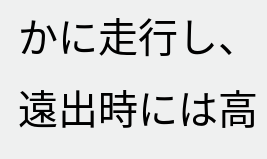かに走行し、遠出時には高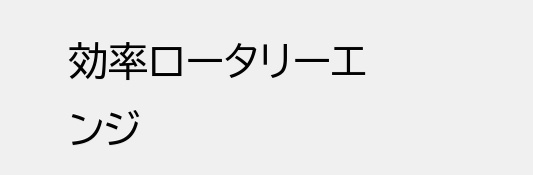効率ロータリーエンジ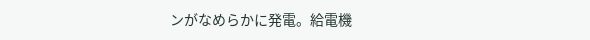ンがなめらかに発電。給電機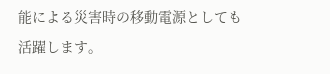能による災害時の移動電源としても活躍します。